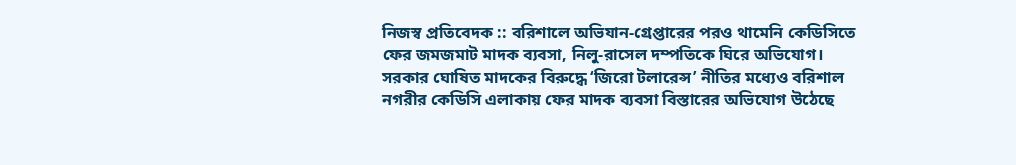নিজস্ব প্রতিবেদক :: বরিশালে অভিযান-গ্রেপ্তারের পরও থামেনি কেডিসিতে ফের জমজমাট মাদক ব্যবসা, নিলু-রাসেল দম্পতিকে ঘিরে অভিযোগ।
সরকার ঘোষিত মাদকের বিরুদ্ধে ‘জিরো টলারেন্স’ নীতির মধ্যেও বরিশাল নগরীর কেডিসি এলাকায় ফের মাদক ব্যবসা বিস্তারের অভিযোগ উঠেছে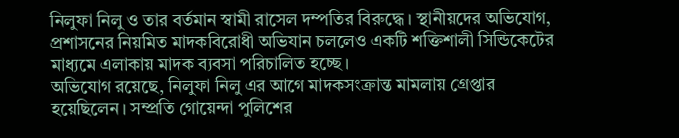নিলুফা নিলু ও তার বর্তমান স্বামী রাসেল দম্পতির বিরুদ্ধে। স্থানীয়দের অভিযোগ, প্রশাসনের নিয়মিত মাদকবিরোধী অভিযান চললেও একটি শক্তিশালী সিন্ডিকেটের মাধ্যমে এলাকায় মাদক ব্যবসা পরিচালিত হচ্ছে।
অভিযোগ রয়েছে, নিলুফা নিলু এর আগে মাদকসংক্রান্ত মামলায় গ্রেপ্তার হয়েছিলেন। সম্প্রতি গোয়েন্দা পুলিশের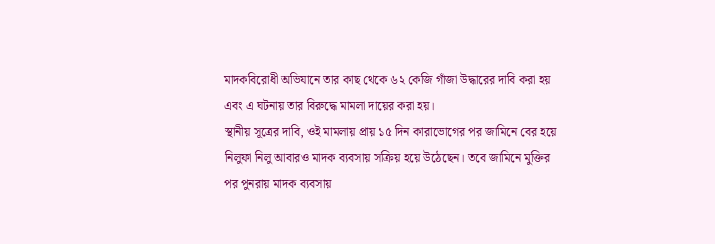মাদকবিরোধী অভিযানে তার কাছ থেকে ৬২ কেজি গাঁজা উদ্ধারের দাবি করা হয় এবং এ ঘটনায় তার বিরুদ্ধে মামলা দায়ের করা হয়।
স্থানীয় সূত্রের দাবি, ওই মামলায় প্রায় ১৫ দিন কারাভোগের পর জামিনে বের হয়ে নিলুফা নিলু আবারও মাদক ব্যবসায় সক্রিয় হয়ে উঠেছেন। তবে জামিনে মুক্তির পর পুনরায় মাদক ব্যবসায়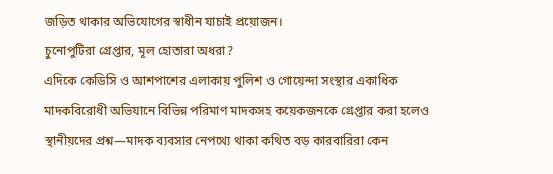জড়িত থাকার অভিযোগের স্বাধীন যাচাই প্রয়োজন।
চুনোপুটিরা গ্রেপ্তার, মূল হোতারা অধরা?
এদিকে কেডিসি ও আশপাশের এলাকায় পুলিশ ও গোয়েন্দা সংস্থার একাধিক মাদকবিরোধী অভিযানে বিভিন্ন পরিমাণ মাদকসহ কয়েকজনকে গ্রেপ্তার করা হলেও স্থানীয়দের প্রশ্ন—মাদক ব্যবসার নেপথ্যে থাকা কথিত বড় কারবারিরা কেন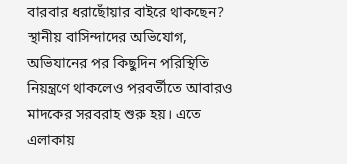বারবার ধরাছোঁয়ার বাইরে থাকছেন?
স্থানীয় বাসিন্দাদের অভিযোগ, অভিযানের পর কিছুদিন পরিস্থিতি নিয়ন্ত্রণে থাকলেও পরবর্তীতে আবারও মাদকের সরবরাহ শুরু হয়। এতে এলাকায়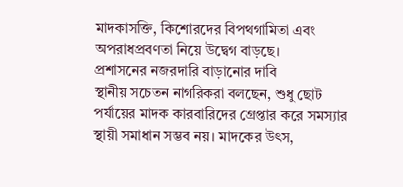মাদকাসক্তি, কিশোরদের বিপথগামিতা এবং অপরাধপ্রবণতা নিয়ে উদ্বেগ বাড়ছে।
প্রশাসনের নজরদারি বাড়ানোর দাবি
স্থানীয় সচেতন নাগরিকরা বলছেন, শুধু ছোট পর্যায়ের মাদক কারবারিদের গ্রেপ্তার করে সমস্যার স্থায়ী সমাধান সম্ভব নয়। মাদকের উৎস,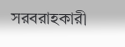সরবরাহকারী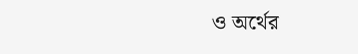ও অর্থের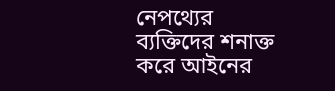নেপথ্যের ব্যক্তিদের শনাক্ত করে আইনের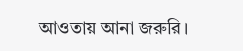আওতায় আনা জরুরি।